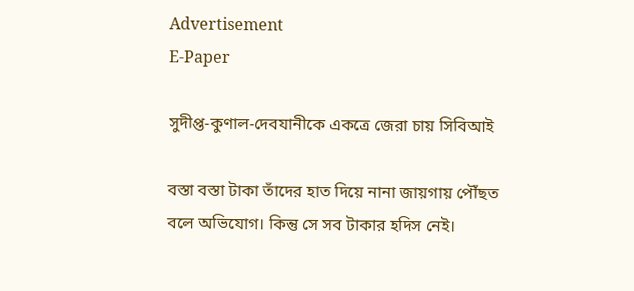Advertisement
E-Paper

সুদীপ্ত-কুণাল-দেবযানীকে একত্রে জেরা চায় সিবিআই

বস্তা বস্তা টাকা তাঁদের হাত দিয়ে নানা জায়গায় পৌঁছত বলে অভিযোগ। কিন্তু সে সব টাকার হদিস নেই।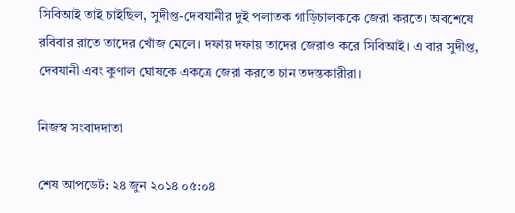সিবিআই তাই চাইছিল, সুদীপ্ত-দেবযানীর দুই পলাতক গাড়িচালককে জেরা করতে। অবশেষে রবিবার রাতে তাদের খোঁজ মেলে। দফায় দফায় তাদের জেরাও করে সিবিআই। এ বার সুদীপ্ত, দেবযানী এবং কুণাল ঘোষকে একত্রে জেরা করতে চান তদন্তকারীরা।

নিজস্ব সংবাদদাতা

শেষ আপডেট: ২৪ জুন ২০১৪ ০৫:০৪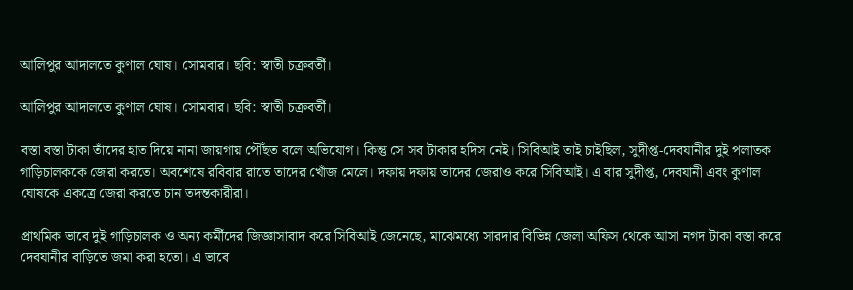আলিপুর আদালতে কুণাল ঘোষ। সোমবার। ছবি: স্বাতী চক্রবর্তী।

আলিপুর আদালতে কুণাল ঘোষ। সোমবার। ছবি: স্বাতী চক্রবর্তী।

বস্তা বস্তা টাকা তাঁদের হাত দিয়ে নানা জায়গায় পৌঁছত বলে অভিযোগ। কিন্তু সে সব টাকার হদিস নেই। সিবিআই তাই চাইছিল, সুদীপ্ত-দেবযানীর দুই পলাতক গাড়িচালককে জেরা করতে। অবশেষে রবিবার রাতে তাদের খোঁজ মেলে। দফায় দফায় তাদের জেরাও করে সিবিআই। এ বার সুদীপ্ত, দেবযানী এবং কুণাল ঘোষকে একত্রে জেরা করতে চান তদন্তকারীরা।

প্রাথমিক ভাবে দুই গাড়িচালক ও অন্য কর্মীদের জিজ্ঞাসাবাদ করে সিবিআই জেনেছে, মাঝেমধ্যে সারদার বিভিন্ন জেলা অফিস থেকে আসা নগদ টাকা বস্তা করে দেবযানীর বাড়িতে জমা করা হতো। এ ভাবে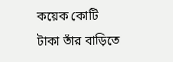কয়েক কোটি টাকা তাঁর বাড়িতে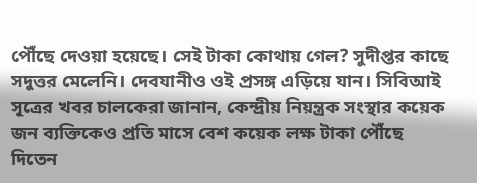পৌঁছে দেওয়া হয়েছে। সেই টাকা কোথায় গেল? সুদীপ্তর কাছে সদুত্তর মেলেনি। দেবযানীও ওই প্রসঙ্গ এড়িয়ে যান। সিবিআই সূত্রের খবর চালকেরা জানান, কেন্দ্রীয় নিয়ন্ত্রক সংস্থার কয়েক জন ব্যক্তিকেও প্রতি মাসে বেশ কয়েক লক্ষ টাকা পৌঁছে দিতেন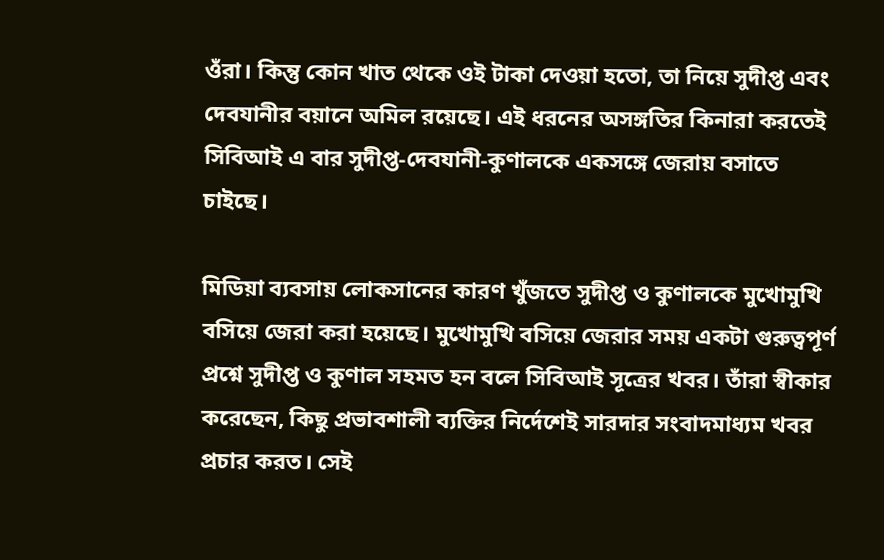ওঁরা। কিন্তু কোন খাত থেকে ওই টাকা দেওয়া হতো, তা নিয়ে সুদীপ্ত এবং দেবযানীর বয়ানে অমিল রয়েছে। এই ধরনের অসঙ্গতির কিনারা করতেই সিবিআই এ বার সুদীপ্ত-দেবযানী-কুণালকে একসঙ্গে জেরায় বসাতে চাইছে।

মিডিয়া ব্যবসায় লোকসানের কারণ খুঁজতে সুদীপ্ত ও কুণালকে মুখোমুখি বসিয়ে জেরা করা হয়েছে। মুখোমুখি বসিয়ে জেরার সময় একটা গুরুত্বপূর্ণ প্রশ্নে সুদীপ্ত ও কুণাল সহমত হন বলে সিবিআই সূত্রের খবর। তাঁরা স্বীকার করেছেন, কিছু প্রভাবশালী ব্যক্তির নির্দেশেই সারদার সংবাদমাধ্যম খবর প্রচার করত। সেই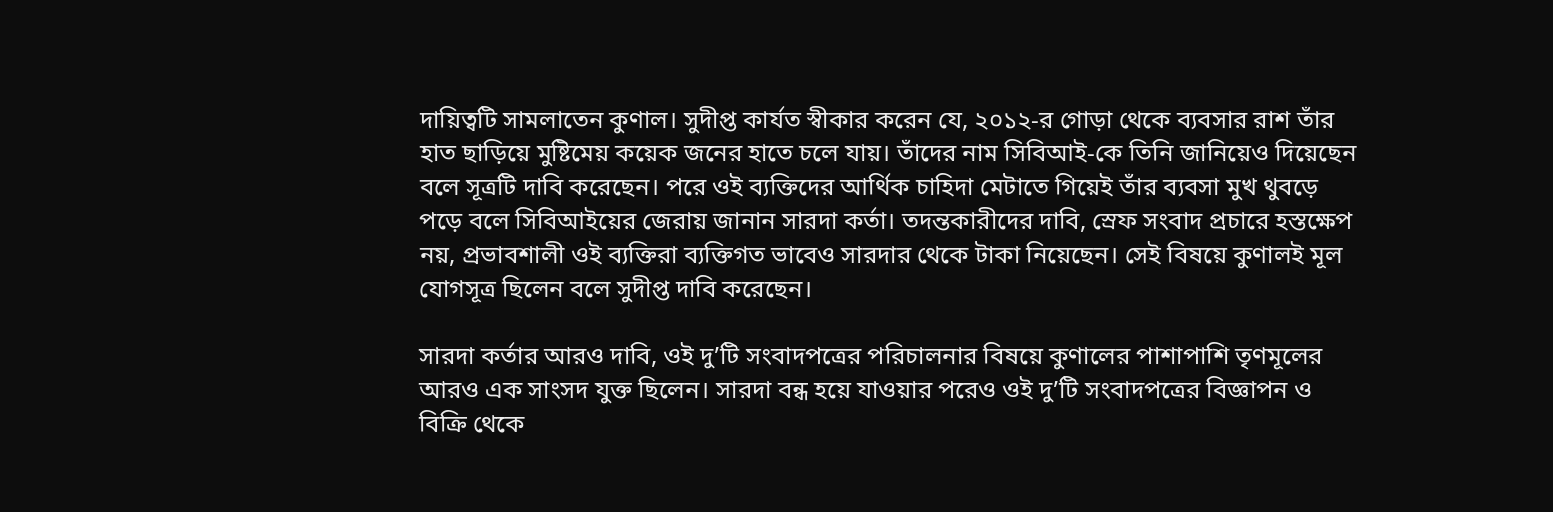দায়িত্বটি সামলাতেন কুণাল। সুদীপ্ত কার্যত স্বীকার করেন যে, ২০১২-র গোড়া থেকে ব্যবসার রাশ তাঁর হাত ছাড়িয়ে মুষ্টিমেয় কয়েক জনের হাতে চলে যায়। তাঁদের নাম সিবিআই-কে তিনি জানিয়েও দিয়েছেন বলে সূত্রটি দাবি করেছেন। পরে ওই ব্যক্তিদের আর্থিক চাহিদা মেটাতে গিয়েই তাঁর ব্যবসা মুখ থুবড়ে পড়ে বলে সিবিআইয়ের জেরায় জানান সারদা কর্তা। তদন্তকারীদের দাবি, স্রেফ সংবাদ প্রচারে হস্তক্ষেপ নয়, প্রভাবশালী ওই ব্যক্তিরা ব্যক্তিগত ভাবেও সারদার থেকে টাকা নিয়েছেন। সেই বিষয়ে কুণালই মূল যোগসূত্র ছিলেন বলে সুদীপ্ত দাবি করেছেন।

সারদা কর্তার আরও দাবি, ওই দু’টি সংবাদপত্রের পরিচালনার বিষয়ে কুণালের পাশাপাশি তৃণমূলের আরও এক সাংসদ যুক্ত ছিলেন। সারদা বন্ধ হয়ে যাওয়ার পরেও ওই দু’টি সংবাদপত্রের বিজ্ঞাপন ও বিক্রি থেকে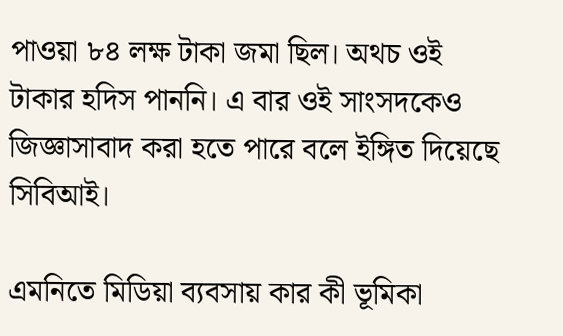পাওয়া ৮৪ লক্ষ টাকা জমা ছিল। অথচ ওই টাকার হদিস পাননি। এ বার ওই সাংসদকেও জিজ্ঞাসাবাদ করা হতে পারে বলে ইঙ্গিত দিয়েছে সিবিআই।

এমনিতে মিডিয়া ব্যবসায় কার কী ভূমিকা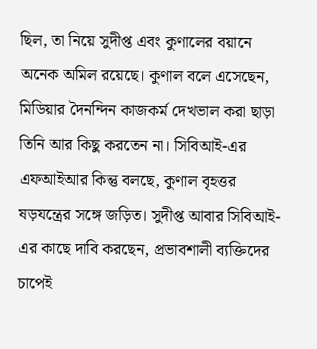ছিল, তা নিয়ে সুদীপ্ত এবং কুণালের বয়ানে অনেক অমিল রয়েছে। কুণাল বলে এসেছেন, মিডিয়ার দৈনন্দিন কাজকর্ম দেখভাল করা ছাড়া তিনি আর কিছু করতেন না। সিবিআই-এর এফআইআর কিন্তু বলছে, কুণাল বৃহত্তর ষড়যন্ত্রের সঙ্গে জড়িত। সুদীপ্ত আবার সিবিআই-এর কাছে দাবি করছেন, প্রভাবশালী ব্যক্তিদের চাপেই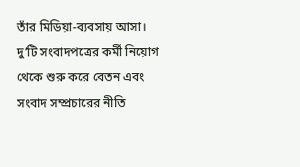তাঁর মিডিয়া-ব্যবসায় আসা। দু’টি সংবাদপত্রের কর্মী নিয়োগ থেকে শুরু করে বেতন এবং সংবাদ সম্প্রচারের নীতি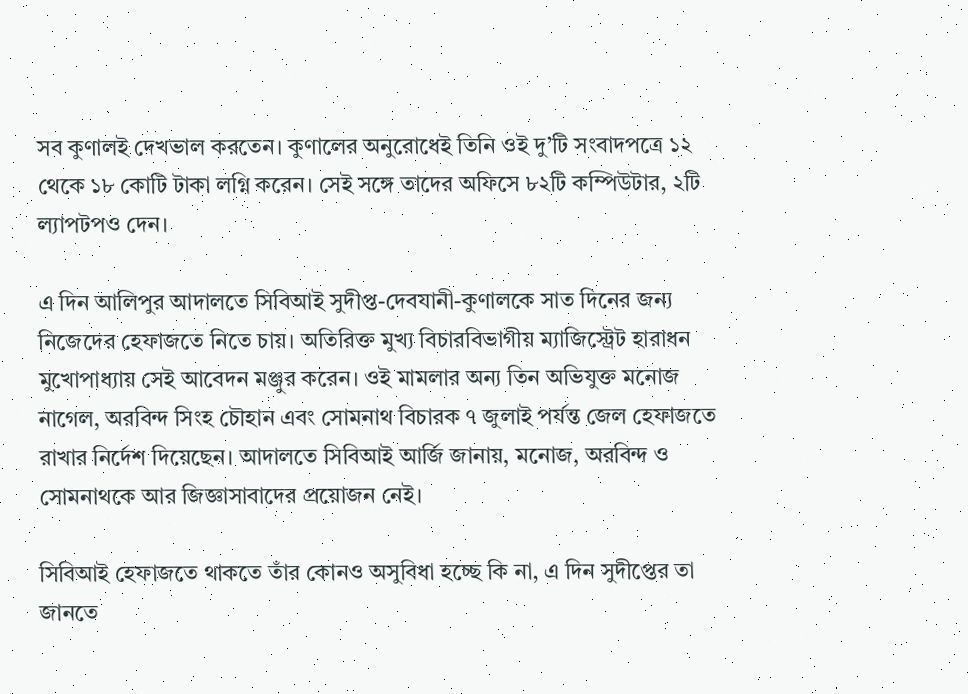সব কুণালই দেখভাল করতেন। কুণালের অনুরোধেই তিনি ওই দু’টি সংবাদপত্রে ১২ থেকে ১৮ কোটি টাকা লগ্নি করেন। সেই সঙ্গে তাদের অফিসে ৮২টি কম্পিউটার, ২টি ল্যাপটপও দেন।

এ দিন আলিপুর আদালতে সিবিআই সুদীপ্ত-দেবযানী-কুণালকে সাত দিনের জন্য নিজেদের হেফাজতে নিতে চায়। অতিরিক্ত মুখ্য বিচারবিভাগীয় ম্যাজিস্ট্রেট হারাধন মুখোপাধ্যায় সেই আবেদন মঞ্জুর করেন। ওই মামলার অন্য তিন অভিযুক্ত মনোজ নাগেল, অরবিন্দ সিংহ চৌহান এবং সোমনাথ বিচারক ৭ জুলাই পর্যন্ত জেল হেফাজতে রাখার নির্দেশ দিয়েছেন। আদালতে সিবিআই আর্জি জানায়, মনোজ, অরবিন্দ ও সোমনাথকে আর জিজ্ঞাসাবাদের প্রয়োজন নেই।

সিবিআই হেফাজতে থাকতে তাঁর কোনও অসুবিধা হচ্ছে কি না, এ দিন সুদীপ্তের তা জানতে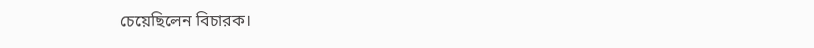চেয়েছিলেন বিচারক।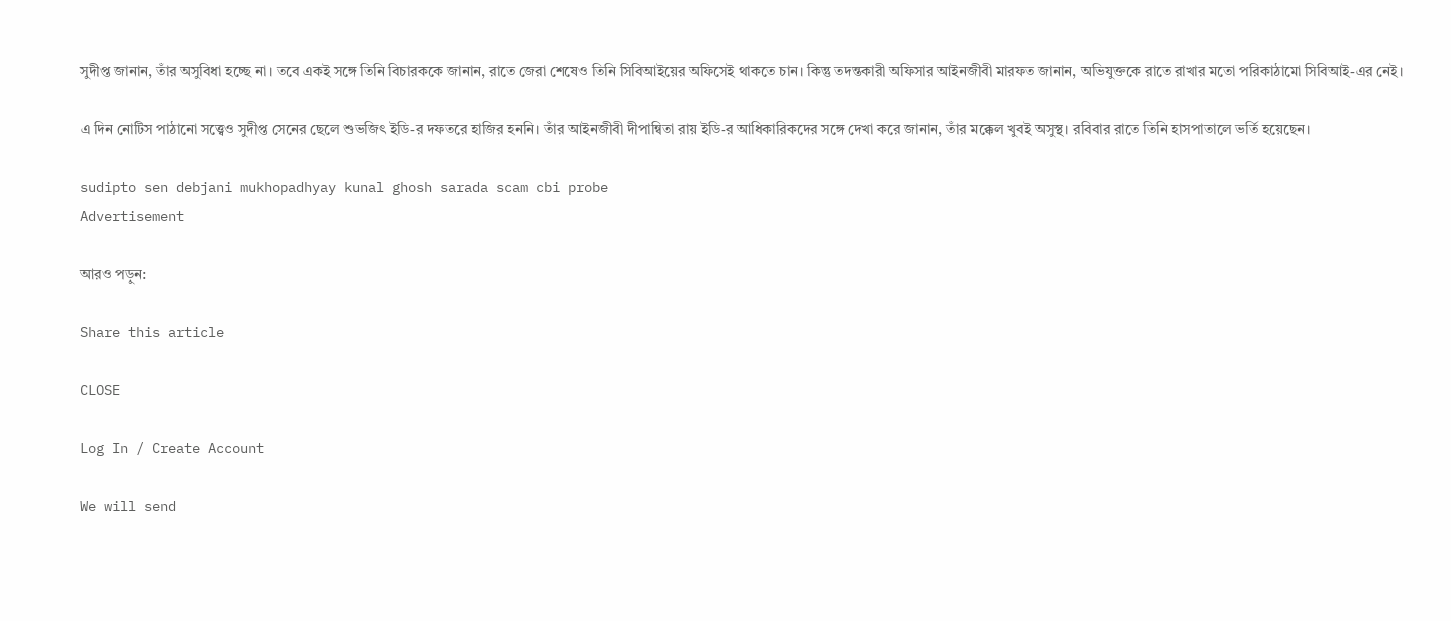সুদীপ্ত জানান, তাঁর অসুবিধা হচ্ছে না। তবে একই সঙ্গে তিনি বিচারককে জানান, রাতে জেরা শেষেও তিনি সিবিআইয়ের অফিসেই থাকতে চান। কিন্তু তদন্তকারী অফিসার আইনজীবী মারফত জানান, অভিযুক্তকে রাতে রাখার মতো পরিকাঠামো সিবিআই-এর নেই।

এ দিন নোটিস পাঠানো সত্ত্বেও সুদীপ্ত সেনের ছেলে শুভজিৎ ইডি-র দফতরে হাজির হননি। তাঁর আইনজীবী দীপান্বিতা রায় ইডি-র আধিকারিকদের সঙ্গে দেখা করে জানান, তাঁর মক্কেল খুবই অসুস্থ। রবিবার রাতে তিনি হাসপাতালে ভর্তি হয়েছেন।

sudipto sen debjani mukhopadhyay kunal ghosh sarada scam cbi probe
Advertisement

আরও পড়ুন:

Share this article

CLOSE

Log In / Create Account

We will send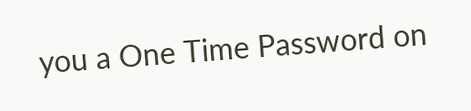you a One Time Password on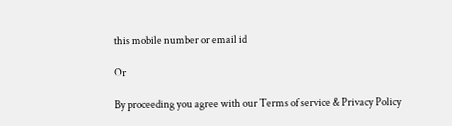this mobile number or email id

Or

By proceeding you agree with our Terms of service & Privacy Policy